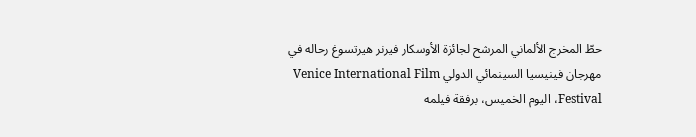حطّ المخرج الألماني المرشح لجائزة الأوسكار فيرنر هيرتسوغ رحاله في مهرجان فينيسيا السينمائي الدولي Venice International Film Festival، اليوم الخميس، برفقة فيلمه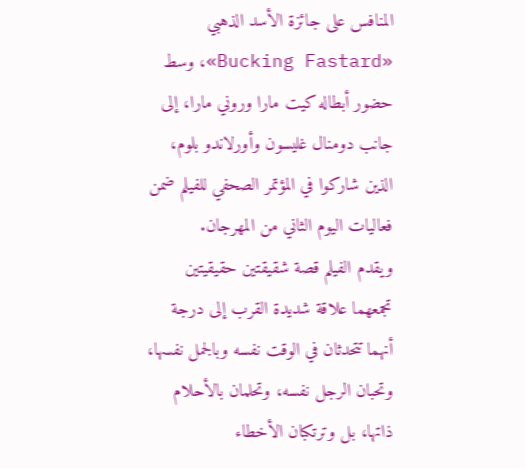المنافس على جائزة الأسد الذهبي «Bucking Fastard»، وسط حضور أبطاله كيت مارا وروني مارا، إلى جانب دومنال غليسون وأورلاندو بلوم، الذين شاركوا في المؤتمر الصحفي للفيلم ضمن فعاليات اليوم الثاني من المهرجان.
ويقدم الفيلم قصة شقيقتين حقيقيتين تجمعهما علاقة شديدة القرب إلى درجة أنهما تتحدثان في الوقت نفسه وبالجمل نفسها، وتحبان الرجل نفسه، وتحلمان بالأحلام ذاتها، بل وترتكبان الأخطاء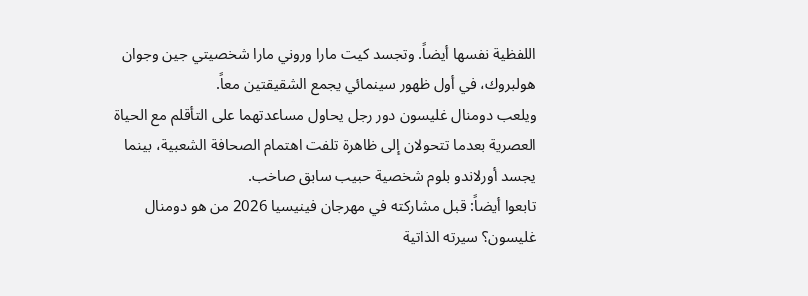اللفظية نفسها أيضاً. وتجسد كيت مارا وروني مارا شخصيتي جين وجوان هولبروك، في أول ظهور سينمائي يجمع الشقيقتين معاً.
ويلعب دومنال غليسون دور رجل يحاول مساعدتهما على التأقلم مع الحياة العصرية بعدما تتحولان إلى ظاهرة تلفت اهتمام الصحافة الشعبية، بينما يجسد أورلاندو بلوم شخصية حبيب سابق صاخب.
تابعوا أيضاً: قبل مشاركته في مهرجان فينيسيا 2026 من هو دومنال غليسون؟ سيرته الذاتية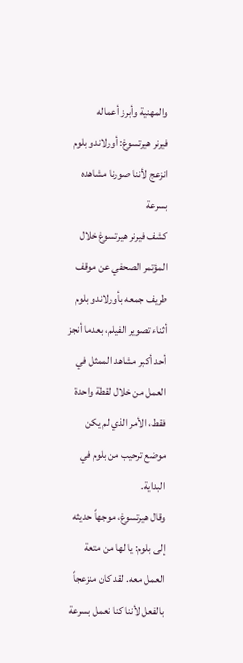والمهنية وأبرز أعماله
فيرنر هيرتسوغ: أورلاندو بلوم انزعج لأننا صورنا مشاهده بسرعة
كشف فيرنر هيرتسوغ خلال المؤتمر الصحفي عن موقف طريف جمعه بأورلاندو بلوم أثناء تصوير الفيلم، بعدما أنجز أحد أكبر مشاهد الممثل في العمل من خلال لقطة واحدة فقط، الأمر الذي لم يكن موضع ترحيب من بلوم في البداية.
وقال هيرتسوغ، موجهاً حديثه إلى بلوم: يا لها من متعة العمل معه. لقد كان منزعجاً بالفعل لأننا كنا نعمل بسرعة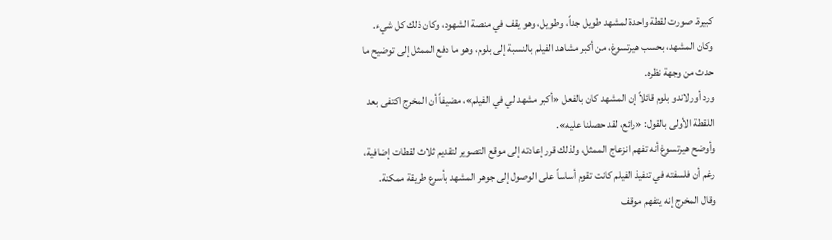كبيرة. صورت لقطة واحدة لمشهد طويل جداً، وطويل، وهو يقف في منصة الشهود، وكان ذلك كل شيء.
وكان المشهد، بحسب هيرتسوغ، من أكبر مشاهد الفيلم بالنسبة إلى بلوم، وهو ما دفع الممثل إلى توضيح ما حدث من وجهة نظره.
ورد أورلاندو بلوم قائلاً إن المشهد كان بالفعل «أكبر مشهد لي في الفيلم»، مضيفاً أن المخرج اكتفى بعد اللقطة الأولى بالقول: «رائع، لقد حصلنا عليه».
وأوضح هيرتسوغ أنه تفهم انزعاج الممثل، ولذلك قرر إعادته إلى موقع التصوير لتقديم ثلاث لقطات إضافية، رغم أن فلسفته في تنفيذ الفيلم كانت تقوم أساساً على الوصول إلى جوهر المشهد بأسرع طريقة ممكنة.
وقال المخرج إنه يتفهم موقف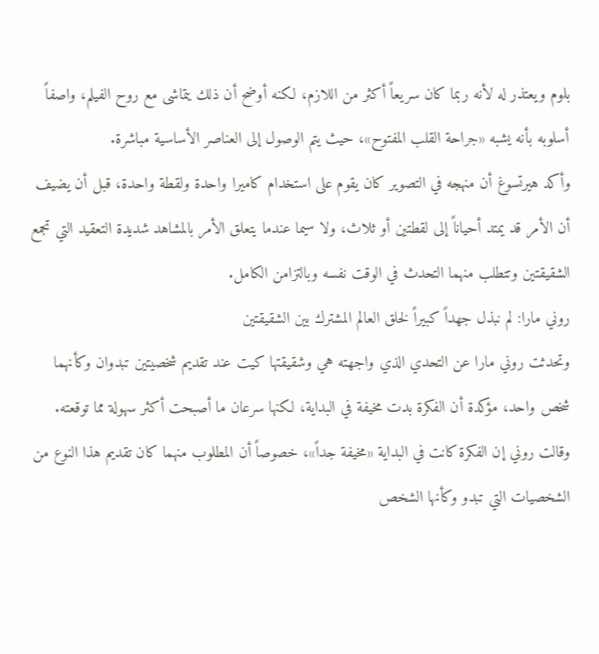بلوم ويعتذر له لأنه ربما كان سريعاً أكثر من اللازم، لكنه أوضح أن ذلك يتماشى مع روح الفيلم، واصفاً أسلوبه بأنه يشبه «جراحة القلب المفتوح»، حيث يتم الوصول إلى العناصر الأساسية مباشرة.
وأكد هيرتسوغ أن منهجه في التصوير كان يقوم على استخدام كاميرا واحدة ولقطة واحدة، قبل أن يضيف أن الأمر قد يمتد أحياناً إلى لقطتين أو ثلاث، ولا سيما عندما يتعلق الأمر بالمشاهد شديدة التعقيد التي تجمع الشقيقتين وتتطلب منهما التحدث في الوقت نفسه وبالتزامن الكامل.
روني مارا: لم نبذل جهداً كبيراً لخلق العالم المشترك بين الشقيقتين
وتحدثت روني مارا عن التحدي الذي واجهته هي وشقيقتها كيت عند تقديم شخصيتين تبدوان وكأنهما شخص واحد، مؤكدة أن الفكرة بدت مخيفة في البداية، لكنها سرعان ما أصبحت أكثر سهولة مما توقعته.
وقالت روني إن الفكرة كانت في البداية «مخيفة جداً»، خصوصاً أن المطلوب منهما كان تقديم هذا النوع من الشخصيات التي تبدو وكأنها الشخص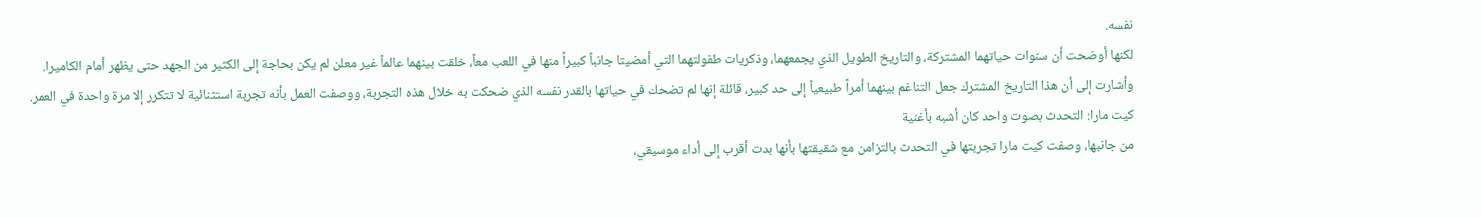نفسه.
لكنها أوضحت أن سنوات حياتهما المشتركة، والتاريخ الطويل الذي يجمعهما، وذكريات طفولتهما التي أمضيتا جانباً كبيراً منها في اللعب معاً، خلقت بينهما عالماً غير معلن لم يكن بحاجة إلى الكثير من الجهد حتى يظهر أمام الكاميرا.
وأشارت إلى أن هذا التاريخ المشترك جعل التناغم بينهما أمراً طبيعياً إلى حد كبير، قائلة إنها لم تضحك في حياتها بالقدر نفسه الذي ضحكت به خلال هذه التجربة، ووصفت العمل بأنه تجربة استثنائية لا تتكرر إلا مرة واحدة في العمر.
كيت مارا: التحدث بصوت واحد كان أشبه بأغنية
من جانبها، وصفت كيت مارا تجربتها في التحدث بالتزامن مع شقيقتها بأنها بدت أقرب إلى أداء موسيقي،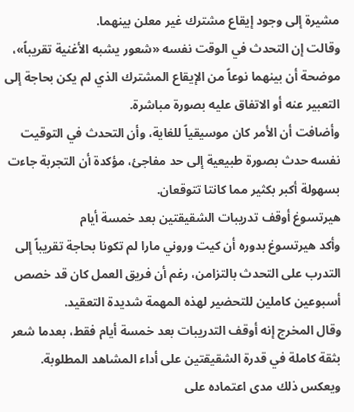مشيرة إلى وجود إيقاع مشترك غير معلن بينهما.
وقالت إن التحدث في الوقت نفسه «شعور يشبه الأغنية تقريباً»، موضحة أن بينهما نوعاً من الإيقاع المشترك الذي لم يكن بحاجة إلى التعبير عنه أو الاتفاق عليه بصورة مباشرة.
وأضافت أن الأمر كان موسيقياً للغاية، وأن التحدث في التوقيت نفسه حدث بصورة طبيعية إلى حد مفاجئ، مؤكدة أن التجربة جاءت بسهولة أكبر بكثير مما كانتا تتوقعان.
هيرتسوغ أوقف تدريبات الشقيقتين بعد خمسة أيام
وأكد هيرتسوغ بدوره أن كيت وروني مارا لم تكونا بحاجة تقريباً إلى التدرب على التحدث بالتزامن، رغم أن فريق العمل كان قد خصص أسبوعين كاملين للتحضير لهذه المهمة شديدة التعقيد.
وقال المخرج إنه أوقف التدريبات بعد خمسة أيام فقط، بعدما شعر بثقة كاملة في قدرة الشقيقتين على أداء المشاهد المطلوبة.
ويعكس ذلك مدى اعتماده على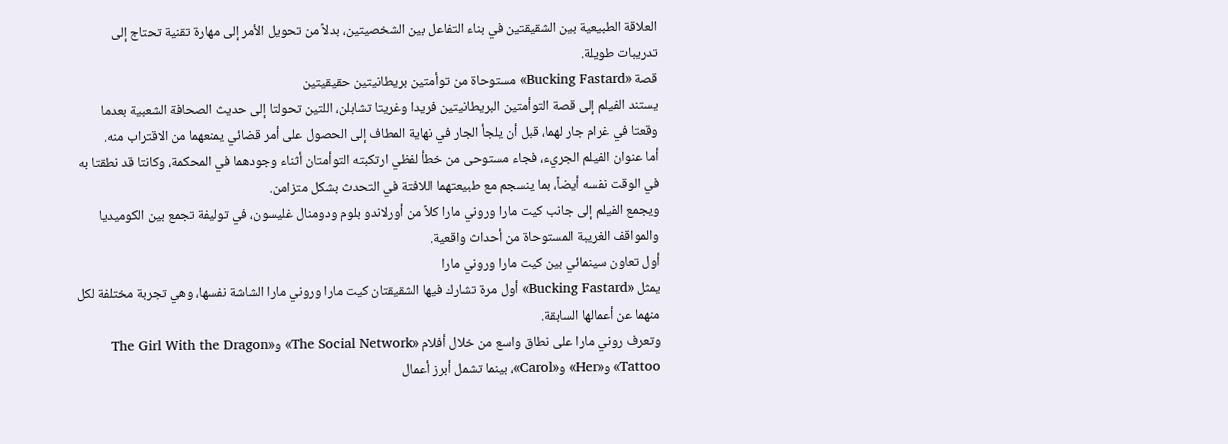العلاقة الطبيعية بين الشقيقتين في بناء التفاعل بين الشخصيتين، بدلاً من تحويل الأمر إلى مهارة تقنية تحتاج إلى تدريبات طويلة.
قصة «Bucking Fastard» مستوحاة من توأمتين بريطانيتين حقيقيتين
يستند الفيلم إلى قصة التوأمتين البريطانيتين فريدا وغريتا تشابلن، اللتين تحولتا إلى حديث الصحافة الشعبية بعدما وقعتا في غرام جار لهما، قبل أن يلجأ الجار في نهاية المطاف إلى الحصول على أمر قضائي يمنعهما من الاقتراب منه.
أما عنوان الفيلم الجريء، فجاء مستوحى من خطأ لفظي ارتكبته التوأمتان أثناء وجودهما في المحكمة، وكانتا قد نطقتا به في الوقت نفسه أيضاً، بما ينسجم مع طبيعتهما اللافتة في التحدث بشكل متزامن.
ويجمع الفيلم إلى جانب كيت مارا وروني مارا كلاً من أورلاندو بلوم ودومنال غليسون، في توليفة تجمع بين الكوميديا والمواقف الغريبة المستوحاة من أحداث واقعية.
أول تعاون سينمائي بين كيت مارا وروني مارا
يمثل «Bucking Fastard» أول مرة تشارك فيها الشقيقتان كيت مارا وروني مارا الشاشة نفسها، وهي تجربة مختلفة لكل منهما عن أعمالها السابقة.
وتعرف روني مارا على نطاق واسع من خلال أفلام «The Social Network» و«The Girl With the Dragon Tattoo» و«Her» و«Carol»، بينما تشمل أبرز أعمال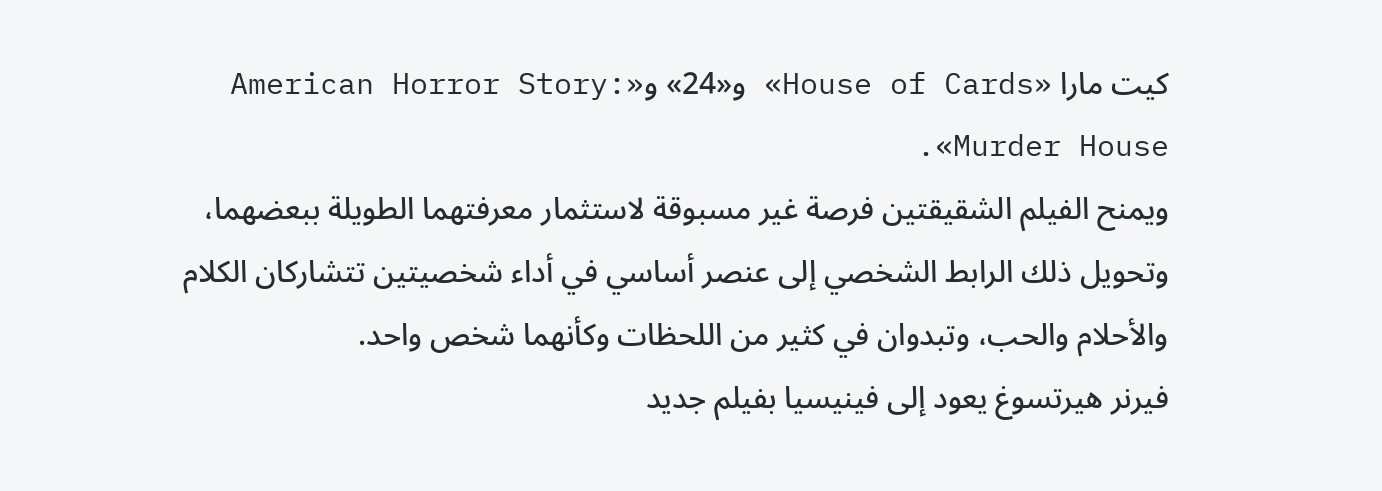كيت مارا «House of Cards» و«24» و«American Horror Story: Murder House».
ويمنح الفيلم الشقيقتين فرصة غير مسبوقة لاستثمار معرفتهما الطويلة ببعضهما، وتحويل ذلك الرابط الشخصي إلى عنصر أساسي في أداء شخصيتين تتشاركان الكلام والأحلام والحب، وتبدوان في كثير من اللحظات وكأنهما شخص واحد.
فيرنر هيرتسوغ يعود إلى فينيسيا بفيلم جديد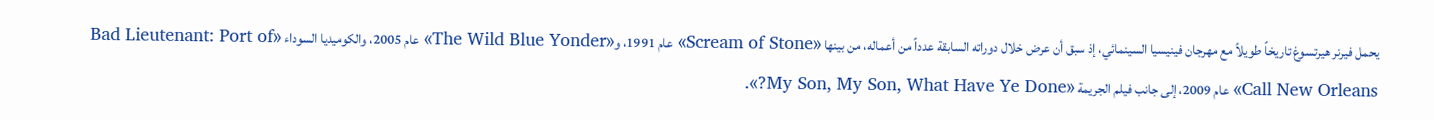يحمل فيرنر هيرتسوغ تاريخاً طويلاً مع مهرجان فينيسيا السينمائي، إذ سبق أن عرض خلال دوراته السابقة عدداً من أعماله، من بينها «Scream of Stone» عام 1991، و«The Wild Blue Yonder» عام 2005، والكوميديا السوداء «Bad Lieutenant: Port of Call New Orleans» عام 2009، إلى جانب فيلم الجريمة «My Son, My Son, What Have Ye Done?».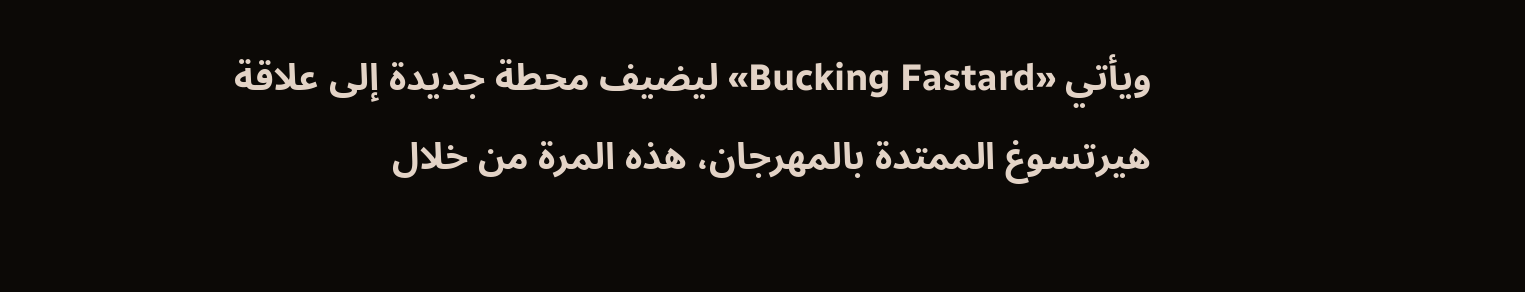ويأتي «Bucking Fastard» ليضيف محطة جديدة إلى علاقة هيرتسوغ الممتدة بالمهرجان، هذه المرة من خلال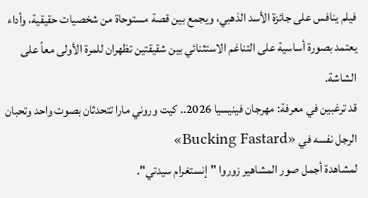فيلم ينافس على جائزة الأسد الذهبي، ويجمع بين قصة مستوحاة من شخصيات حقيقية، وأداء يعتمد بصورة أساسية على التناغم الاستثنائي بين شقيقتين تظهران للمرة الأولى معاً على الشاشة.
قد ترغبين في معرفة: مهرجان فينيسيا 2026.. كيت وروني مارا تتحدثان بصوت واحد وتحبان الرجل نفسه في «Bucking Fastard»
لمشاهدة أجمل صور المشاهير زوروا "إنستغرام سيدتي".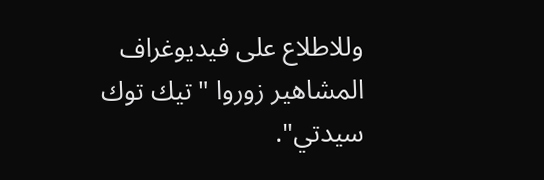وللاطلاع على فيديوغراف المشاهير زوروا "تيك توك سيدتي".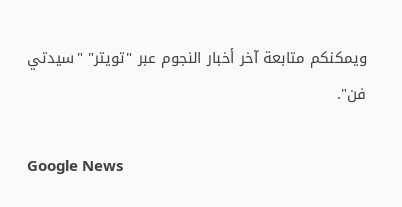ويمكنكم متابعة آخر أخبار النجوم عبر "تويتر" "سيدتي فن".

Google News